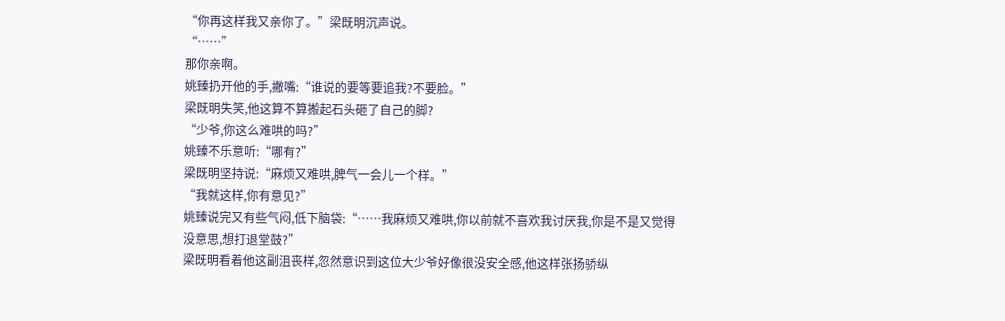“你再这样我又亲你了。”梁既明沉声说。
“……”
那你亲啊。
姚臻扔开他的手,撇嘴:“谁说的要等要追我?不要脸。”
梁既明失笑,他这算不算搬起石头砸了自己的脚?
“少爷,你这么难哄的吗?”
姚臻不乐意听:“哪有?”
梁既明坚持说:“麻烦又难哄,脾气一会儿一个样。”
“我就这样,你有意见?”
姚臻说完又有些气闷,低下脑袋:“……我麻烦又难哄,你以前就不喜欢我讨厌我,你是不是又觉得没意思,想打退堂鼓?”
梁既明看着他这副沮丧样,忽然意识到这位大少爷好像很没安全感,他这样张扬骄纵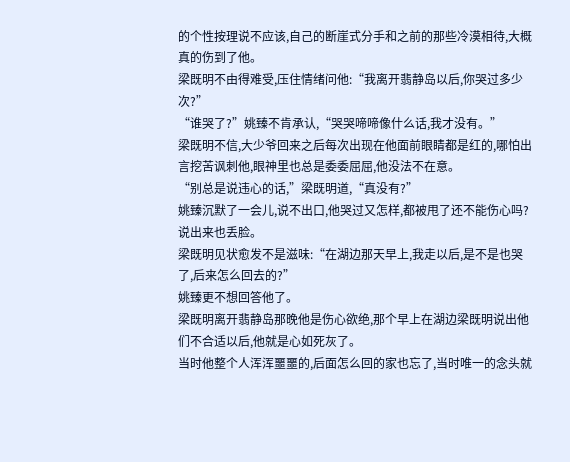的个性按理说不应该,自己的断崖式分手和之前的那些冷漠相待,大概真的伤到了他。
梁既明不由得难受,压住情绪问他:“我离开翡静岛以后,你哭过多少次?”
“谁哭了?”姚臻不肯承认,“哭哭啼啼像什么话,我才没有。”
梁既明不信,大少爷回来之后每次出现在他面前眼睛都是红的,哪怕出言挖苦讽刺他,眼神里也总是委委屈屈,他没法不在意。
“别总是说违心的话,”梁既明道,“真没有?”
姚臻沉默了一会儿,说不出口,他哭过又怎样,都被甩了还不能伤心吗?说出来也丢脸。
梁既明见状愈发不是滋味:“在湖边那天早上,我走以后,是不是也哭了,后来怎么回去的?”
姚臻更不想回答他了。
梁既明离开翡静岛那晚他是伤心欲绝,那个早上在湖边梁既明说出他们不合适以后,他就是心如死灰了。
当时他整个人浑浑噩噩的,后面怎么回的家也忘了,当时唯一的念头就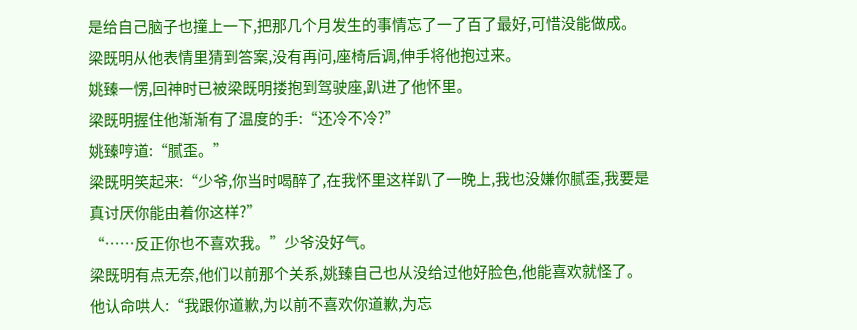是给自己脑子也撞上一下,把那几个月发生的事情忘了一了百了最好,可惜没能做成。
梁既明从他表情里猜到答案,没有再问,座椅后调,伸手将他抱过来。
姚臻一愣,回神时已被梁既明搂抱到驾驶座,趴进了他怀里。
梁既明握住他渐渐有了温度的手:“还冷不冷?”
姚臻哼道:“腻歪。”
梁既明笑起来:“少爷,你当时喝醉了,在我怀里这样趴了一晚上,我也没嫌你腻歪,我要是真讨厌你能由着你这样?”
“……反正你也不喜欢我。”少爷没好气。
梁既明有点无奈,他们以前那个关系,姚臻自己也从没给过他好脸色,他能喜欢就怪了。
他认命哄人:“我跟你道歉,为以前不喜欢你道歉,为忘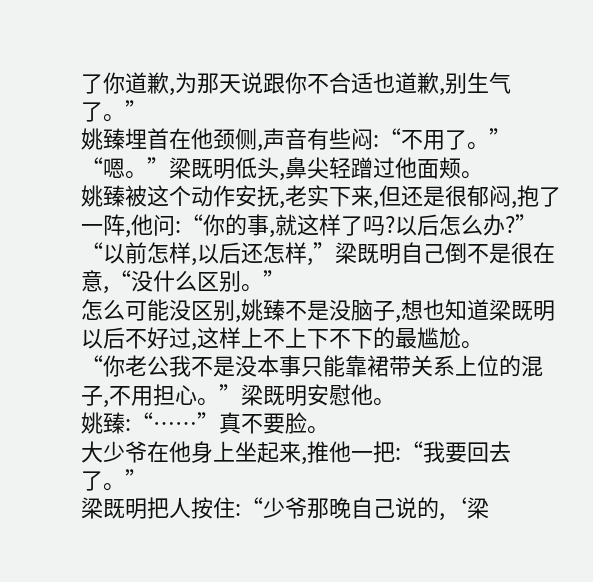了你道歉,为那天说跟你不合适也道歉,别生气了。”
姚臻埋首在他颈侧,声音有些闷:“不用了。”
“嗯。”梁既明低头,鼻尖轻蹭过他面颊。
姚臻被这个动作安抚,老实下来,但还是很郁闷,抱了一阵,他问:“你的事,就这样了吗?以后怎么办?”
“以前怎样,以后还怎样,”梁既明自己倒不是很在意,“没什么区别。”
怎么可能没区别,姚臻不是没脑子,想也知道梁既明以后不好过,这样上不上下不下的最尴尬。
“你老公我不是没本事只能靠裙带关系上位的混子,不用担心。”梁既明安慰他。
姚臻:“……”真不要脸。
大少爷在他身上坐起来,推他一把:“我要回去了。”
梁既明把人按住:“少爷那晚自己说的,‘梁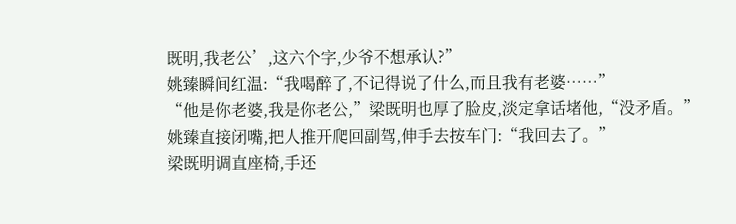既明,我老公’,这六个字,少爷不想承认?”
姚臻瞬间红温:“我喝醉了,不记得说了什么,而且我有老婆……”
“他是你老婆,我是你老公,”梁既明也厚了脸皮,淡定拿话堵他,“没矛盾。”
姚臻直接闭嘴,把人推开爬回副驾,伸手去按车门:“我回去了。”
梁既明调直座椅,手还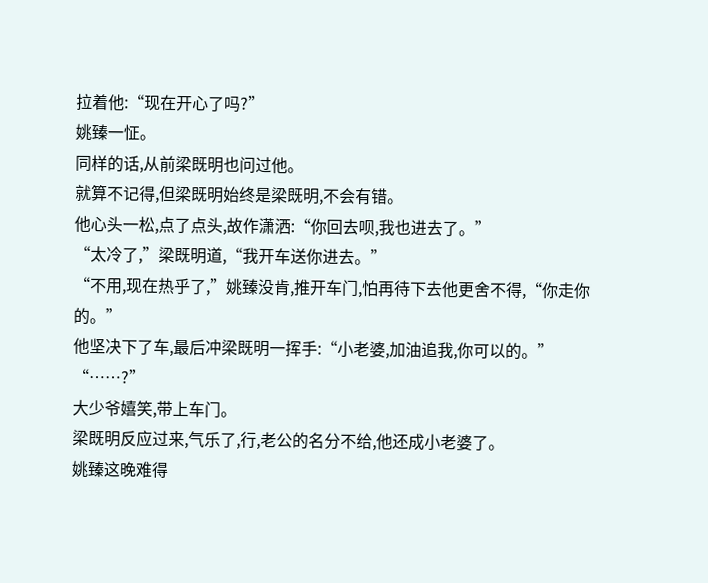拉着他:“现在开心了吗?”
姚臻一怔。
同样的话,从前梁既明也问过他。
就算不记得,但梁既明始终是梁既明,不会有错。
他心头一松,点了点头,故作潇洒:“你回去呗,我也进去了。”
“太冷了,”梁既明道,“我开车送你进去。”
“不用,现在热乎了,”姚臻没肯,推开车门,怕再待下去他更舍不得,“你走你的。”
他坚决下了车,最后冲梁既明一挥手:“小老婆,加油追我,你可以的。”
“……?”
大少爷嬉笑,带上车门。
梁既明反应过来,气乐了,行,老公的名分不给,他还成小老婆了。
姚臻这晚难得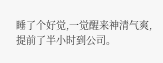睡了个好觉,一觉醒来神清气爽,提前了半小时到公司。